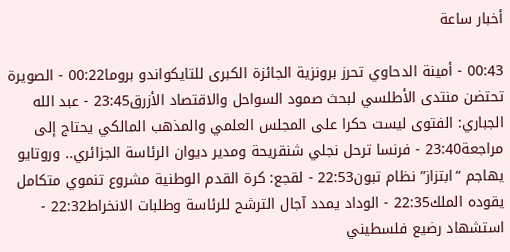أخبار ساعة

00:43 - أمينة الدحاوي تحرز برونزية الجائزة الكبرى للتايكواندو بروما00:22 - الصويرة تحتضن منتدى الأطلسي لبحث صمود السواحل والاقتصاد الأزرق23:45 - عبد الله الجباري: الفتوى ليست حكرا على المجلس العلمي والمذهب المالكي يحتاج إلى مراجعة23:40 - فرنسا ترحل نجلي شنقريحة ومدير ديوان الرئاسة الجزائري.. وروتايو يهاجم “ابتزاز” نظام تبون22:53 - لقجع: كرة القدم الوطنية مشروع تنموي متكامل يقوده الملك22:35 - الوداد يمدد آجال الترشح للرئاسة وطلبات الانخراط22:32 - استشهاد رضيع فلسطيني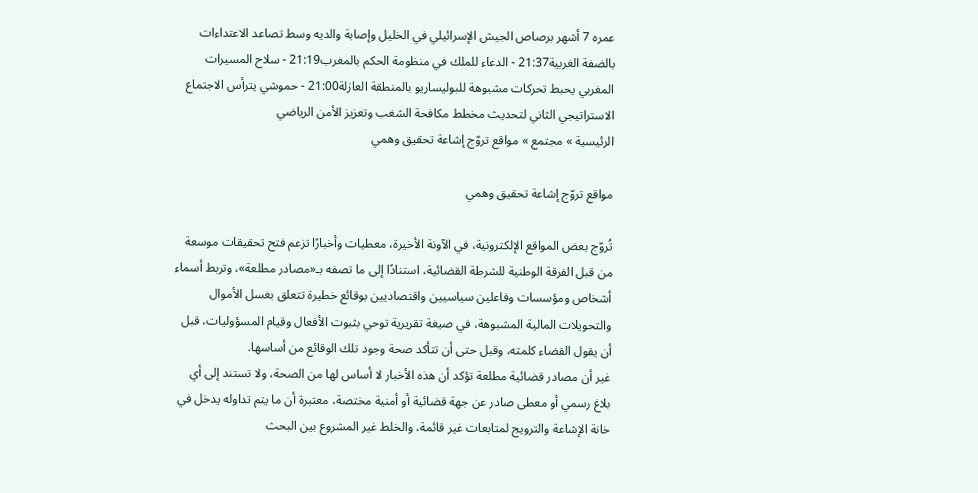عمره 7 أشهر برصاص الجيش الإسرائيلي في الخليل وإصابة والديه وسط تصاعد الاعتداءات بالضفة الغربية21:37 - الدعاء للملك في منظومة الحكم بالمغرب21:19 - سلاح المسيرات المغربي يحبط تحركات مشبوهة للبوليساريو بالمنطقة العازلة21:00 - حموشي يترأس الاجتماع الاستراتيجي الثاني لتحديث مخطط مكافحة الشغب وتعزيز الأمن الرياضي
الرئيسية » مجتمع » مواقع تروّج إشاعة تحقيق وهمي

مواقع تروّج إشاعة تحقيق وهمي

تُروّج بعض المواقع الإلكترونية، في الآونة الأخيرة، معطيات وأخبارًا تزعم فتح تحقيقات موسعة من قبل الفرقة الوطنية للشرطة القضائية، استنادًا إلى ما تصفه بـ«مصادر مطلعة»، وتربط أسماء أشخاص ومؤسسات وفاعلين سياسيين واقتصاديين بوقائع خطيرة تتعلق بغسل الأموال والتحويلات المالية المشبوهة، في صيغة تقريرية توحي بثبوت الأفعال وقيام المسؤوليات، قبل أن يقول القضاء كلمته، وقبل حتى أن تتأكد صحة وجود تلك الوقائع من أساسها.
غير أن مصادر قضائية مطلعة تؤكد أن هذه الأخبار لا أساس لها من الصحة، ولا تستند إلى أي بلاغ رسمي أو معطى صادر عن جهة قضائية أو أمنية مختصة، معتبرة أن ما يتم تداوله يدخل في خانة الإشاعة والترويج لمتابعات غير قائمة، والخلط غير المشروع بين البحث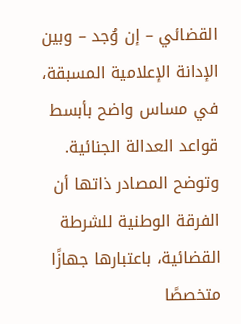القضائي – إن وُجد – وبين الإدانة الإعلامية المسبقة، في مساس واضح بأبسط قواعد العدالة الجنائية.
وتوضح المصادر ذاتها أن الفرقة الوطنية للشرطة القضائية، باعتبارها جهازًا متخصصًا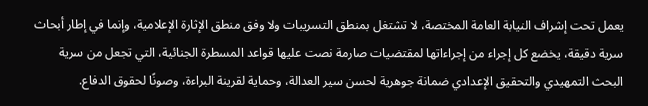يعمل تحت إشراف النيابة العامة المختصة، لا تشتغل بمنطق التسريبات ولا وفق منطق الإثارة الإعلامية، وإنما في إطار أبحاث سرية دقيقة، يخضع كل إجراء من إجراءاتها لمقتضيات صارمة نصت عليها قواعد المسطرة الجنائية، التي تجعل من سرية البحث التمهيدي والتحقيق الإعدادي ضمانة جوهرية لحسن سير العدالة، وحماية لقرينة البراءة، وصونًا لحقوق الدفاع.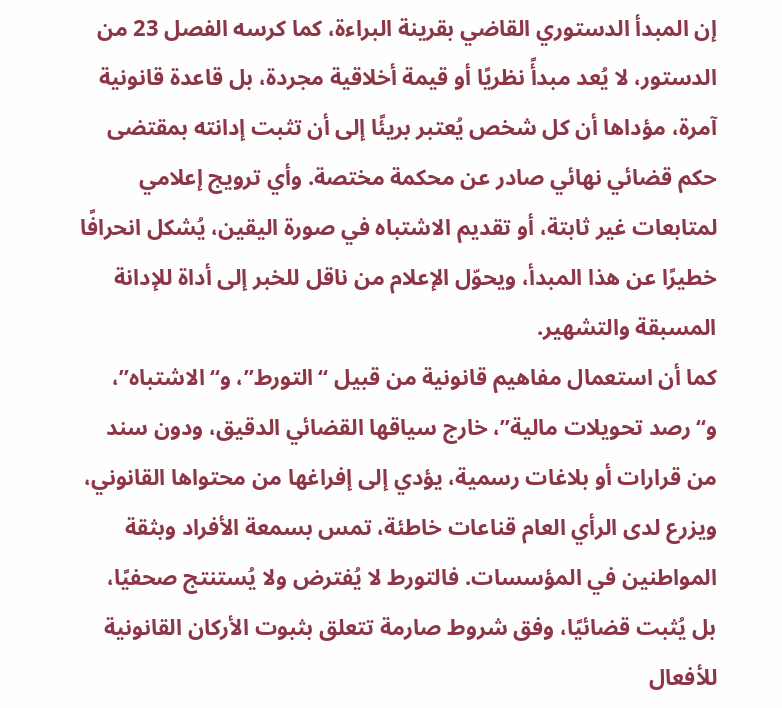إن المبدأ الدستوري القاضي بقرينة البراءة، كما كرسه الفصل 23 من الدستور، لا يُعد مبدأً نظريًا أو قيمة أخلاقية مجردة، بل قاعدة قانونية آمرة، مؤداها أن كل شخص يُعتبر بريئًا إلى أن تثبت إدانته بمقتضى حكم قضائي نهائي صادر عن محكمة مختصة. وأي ترويج إعلامي لمتابعات غير ثابتة، أو تقديم الاشتباه في صورة اليقين، يُشكل انحرافًا خطيرًا عن هذا المبدأ، ويحوّل الإعلام من ناقل للخبر إلى أداة للإدانة المسبقة والتشهير.
كما أن استعمال مفاهيم قانونية من قبيل “التورط”، و“الاشتباه”، و“رصد تحويلات مالية”، خارج سياقها القضائي الدقيق، ودون سند من قرارات أو بلاغات رسمية، يؤدي إلى إفراغها من محتواها القانوني، ويزرع لدى الرأي العام قناعات خاطئة، تمس بسمعة الأفراد وبثقة المواطنين في المؤسسات. فالتورط لا يُفترض ولا يُستنتج صحفيًا، بل يُثبت قضائيًا، وفق شروط صارمة تتعلق بثبوت الأركان القانونية للأفعال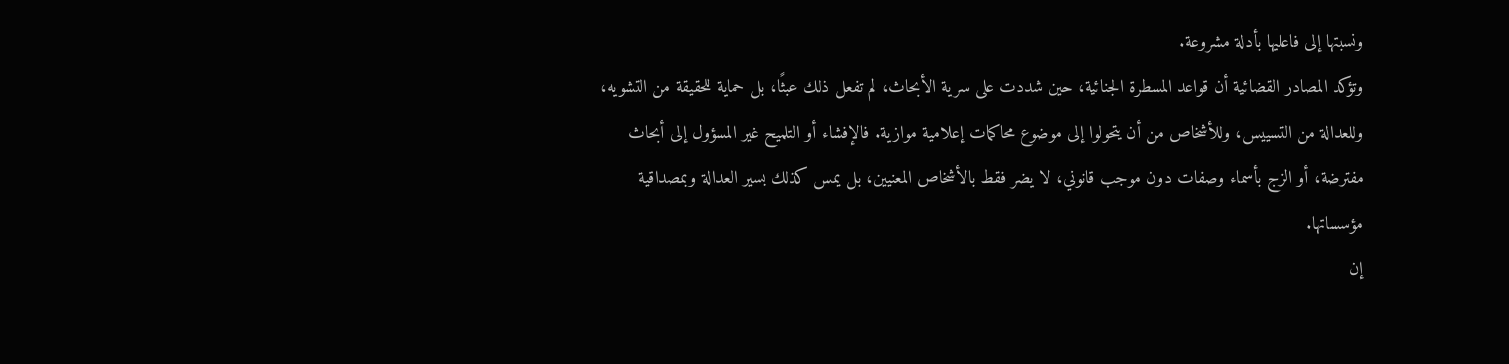ونسبتها إلى فاعليها بأدلة مشروعة.
وتؤكد المصادر القضائية أن قواعد المسطرة الجنائية، حين شددت على سرية الأبحاث، لم تفعل ذلك عبثًا، بل حماية للحقيقة من التشويه، وللعدالة من التسييس، وللأشخاص من أن يتحولوا إلى موضوع محاكمات إعلامية موازية. فالإفشاء أو التلميح غير المسؤول إلى أبحاث مفترضة، أو الزج بأسماء وصفات دون موجب قانوني، لا يضر فقط بالأشخاص المعنيين، بل يمس كذلك بسير العدالة وبمصداقية مؤسساتها.
إن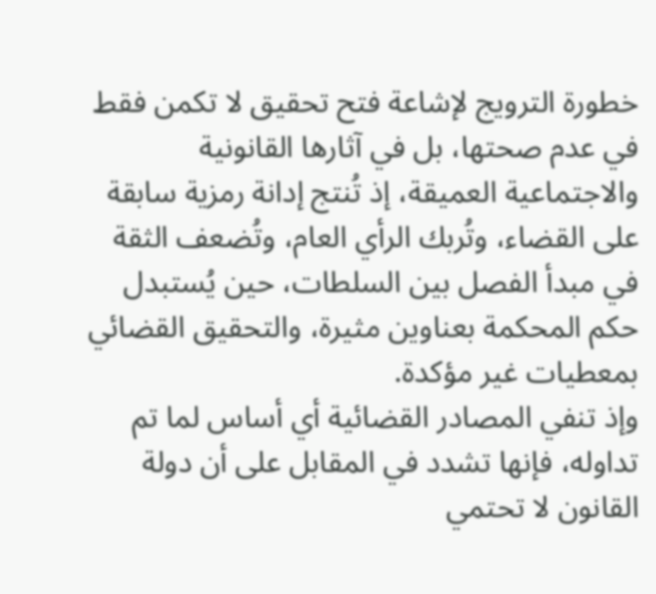خطورة الترويج لإشاعة فتح تحقيق لا تكمن فقط في عدم صحتها، بل في آثارها القانونية والاجتماعية العميقة، إذ تُنتج إدانة رمزية سابقة على القضاء، وتُربك الرأي العام، وتُضعف الثقة في مبدأ الفصل بين السلطات، حين يُستبدل حكم المحكمة بعناوين مثيرة، والتحقيق القضائي بمعطيات غير مؤكدة.
وإذ تنفي المصادر القضائية أي أساس لما تم تداوله، فإنها تشدد في المقابل على أن دولة القانون لا تحتمي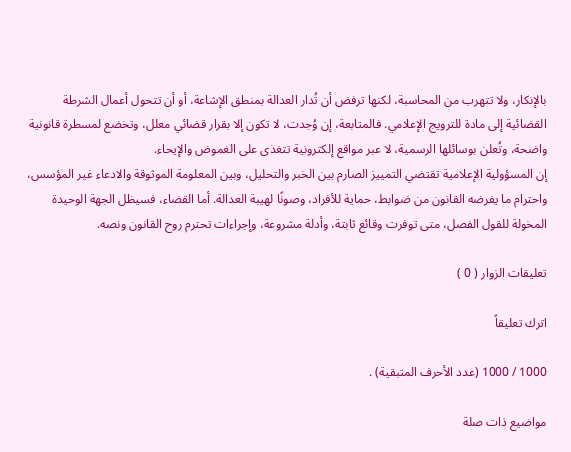بالإنكار، ولا تتهرب من المحاسبة، لكنها ترفض أن تُدار العدالة بمنطق الإشاعة، أو أن تتحول أعمال الشرطة القضائية إلى مادة للترويج الإعلامي. فالمتابعة، إن وُجدت، لا تكون إلا بقرار قضائي معلل، وتخضع لمسطرة قانونية واضحة، وتُعلن بوسائلها الرسمية، لا عبر مواقع إلكترونية تتغذى على الغموض والإيحاء.
إن المسؤولية الإعلامية تقتضي التمييز الصارم بين الخبر والتحليل، وبين المعلومة الموثوقة والادعاء غير المؤسس، واحترام ما يفرضه القانون من ضوابط، حماية للأفراد، وصونًا لهيبة العدالة. أما القضاء، فسيظل الجهة الوحيدة المخولة للقول الفصل، متى توفرت وقائع ثابتة، وأدلة مشروعة، وإجراءات تحترم روح القانون ونصه.

تعليقات الزوار ( 0 )

اترك تعليقاً

1000 / 1000 (عدد الأحرف المتبقية) .

مواضيع ذات صلة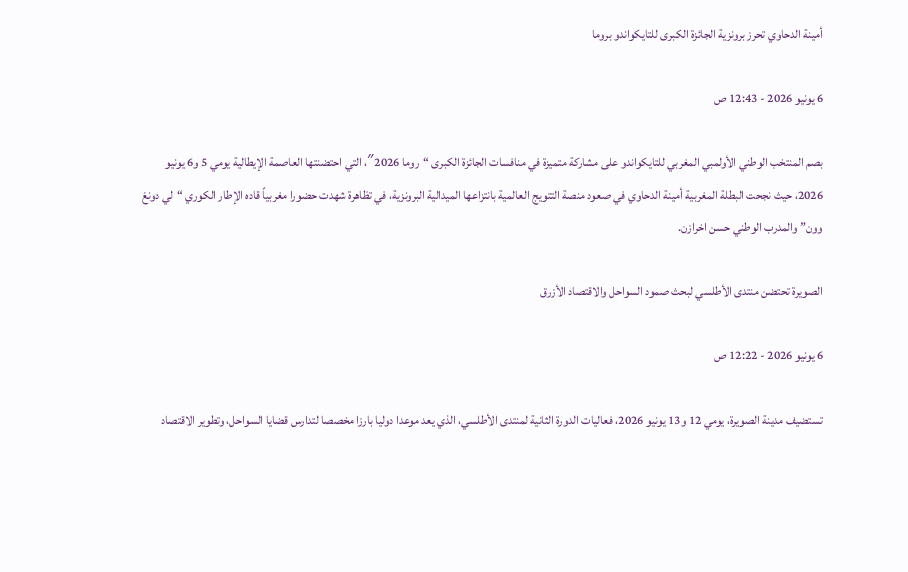أمينة الدحاوي تحرز برونزية الجائزة الكبرى للتايكواندو بروما

6 يونيو 2026 - 12:43 ص

بصم المنتخب الوطني الأولمبي المغربي للتايكواندو على مشاركة متميزة في منافسات الجائزة الكبرى “روما 2026″، التي احتضنتها العاصمة الإيطالية يومي 5 و6 يونيو 2026، حيث نجحت البطلة المغربية أمينة الدحاوي في صعود منصة التتويج العالمية بانتزاعها الميدالية البرونزية، في تظاهرة شهدت حضورا مغربياً قاده الإطار الكوري “لي دونغ وون” والمدرب الوطني حسن اخرازن.

الصويرة تحتضن منتدى الأطلسي لبحث صمود السواحل والاقتصاد الأزرق

6 يونيو 2026 - 12:22 ص

تستضيف مدينة الصويرة، يومي 12 و13 يونيو 2026، فعاليات الدورة الثانية لمنتدى الأطلسي، الذي يعد موعدا دوليا بارزا مخصصا لتدارس قضايا السواحل، وتطوير الاقتصاد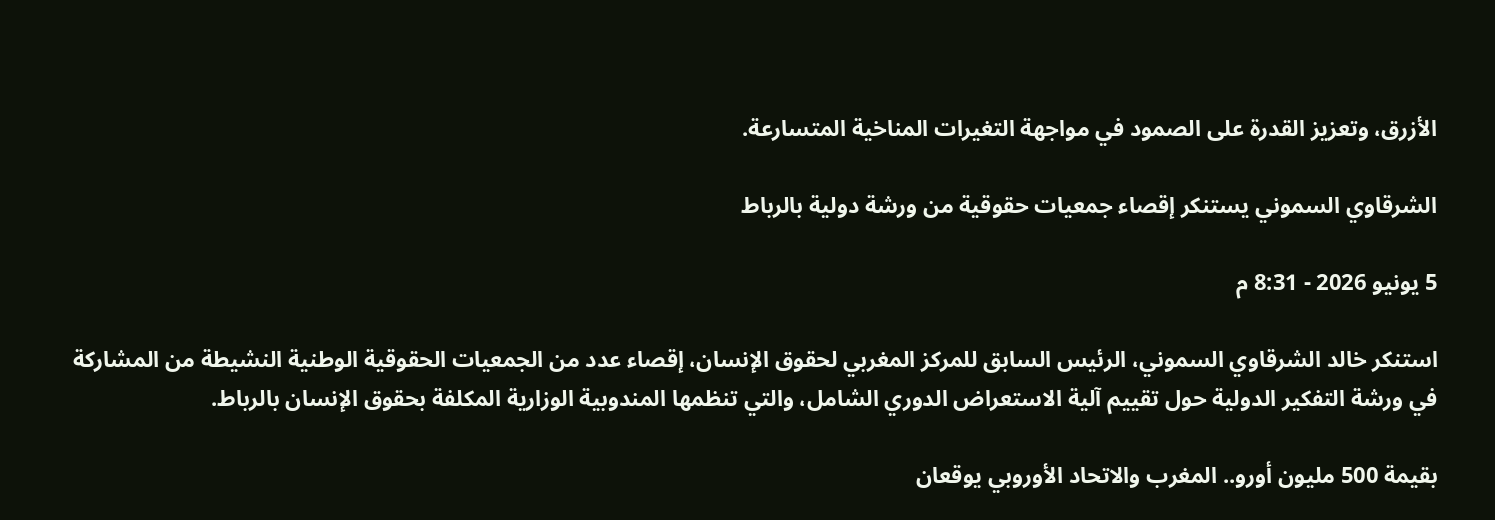الأزرق، وتعزيز القدرة على الصمود في مواجهة التغيرات المناخية المتسارعة.

الشرقاوي السموني يستنكر إقصاء جمعيات حقوقية من ورشة دولية بالرباط

5 يونيو 2026 - 8:31 م

استنكر خالد الشرقاوي السموني، الرئيس السابق للمركز المغربي لحقوق الإنسان، إقصاء عدد من الجمعيات الحقوقية الوطنية النشيطة من المشاركة في ورشة التفكير الدولية حول تقييم آلية الاستعراض الدوري الشامل، والتي تنظمها المندوبية الوزارية المكلفة بحقوق الإنسان بالرباط.

بقيمة 500 مليون أورو.. المغرب والاتحاد الأوروبي يوقعان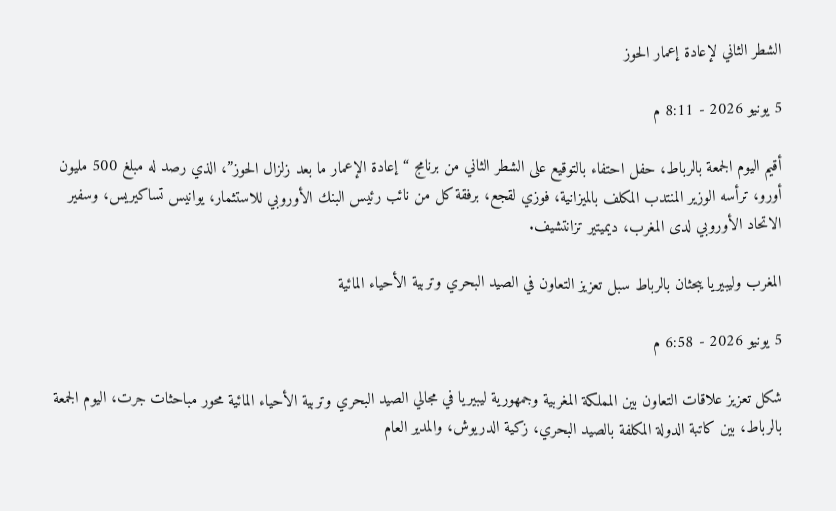الشطر الثاني لإعادة إعمار الحوز

5 يونيو 2026 - 8:11 م

أقيم اليوم الجمعة بالرباط، حفل احتفاء بالتوقيع على الشطر الثاني من برنامج “إعادة الإعمار ما بعد زلزال الحوز”، الذي رصد له مبلغ 500 مليون أورو، ترأسه الوزير المنتدب المكلف بالميزانية، فوزي لقجع، برفقة كل من نائب رئيس البنك الأوروبي للاستثمار، يوانيس تساكيريس، وسفير الاتحاد الأوروبي لدى المغرب، ديميتير تزانتشيف.

المغرب وليبيريا يبحثان بالرباط سبل تعزيز التعاون في الصيد البحري وتربية الأحياء المائية

5 يونيو 2026 - 6:58 م

شكل تعزيز علاقات التعاون بين المملكة المغربية وجمهورية ليبيريا في مجالي الصيد البحري وتربية الأحياء المائية محور مباحثات جرت، اليوم الجمعة بالرباط، بين كاتبة الدولة المكلفة بالصيد البحري، زكية الدريوش، والمدير العام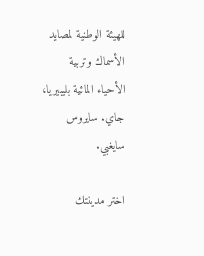للهيئة الوطنية لمصايد الأسماك وتربية الأحياء المائية بليبيريا، جاي. سايروس سايغبي.

اختر مدينتك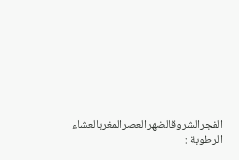الفجرالشروقالضهرالعصرالمغربالعشاء
الرطوبة :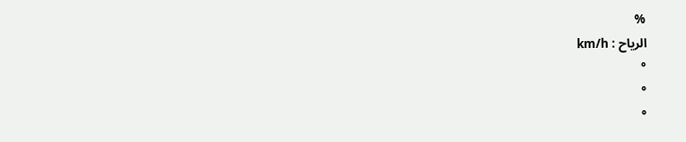%
الرياح : km/h
°
°
°